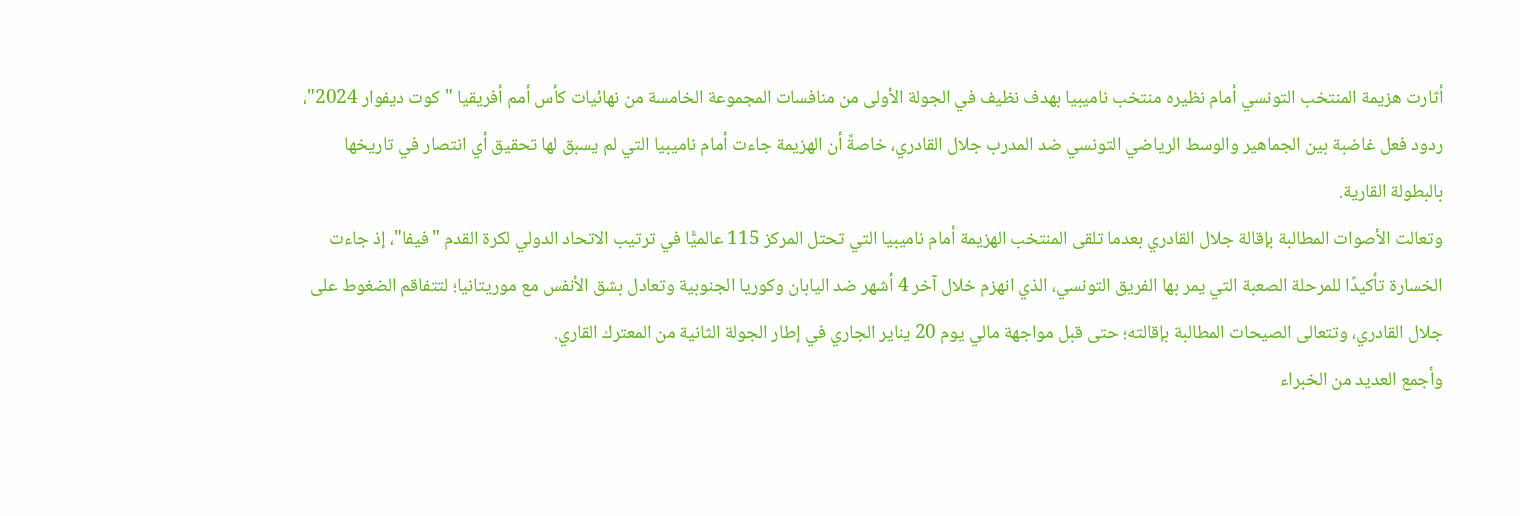أثارت هزيمة المنتخب التونسي أمام نظيره منتخب ناميبيا بهدف نظيف في الجولة الأولى من منافسات المجموعة الخامسة من نهائيات كأس أمم أفريقيا "كوت ديفوار 2024"، ردود فعل غاضبة بين الجماهير والوسط الرياضي التونسي ضد المدرب جلال القادري، خاصةً أن الهزيمة جاءت أمام ناميبيا التي لم يسبق لها تحقيق أي انتصار في تاريخها بالبطولة القارية.
وتعالت الأصوات المطالبة بإقالة جلال القادري بعدما تلقى المنتخب الهزيمة أمام ناميبيا التي تحتل المركز 115 عالميًّا في ترتيب الاتحاد الدولي لكرة القدم "فيفا"، إذ جاءت الخسارة تأكيدًا للمرحلة الصعبة التي يمر بها الفريق التونسي، الذي انهزم خلال آخر 4 أشهر ضد اليابان وكوريا الجنوبية وتعادل بشق الأنفس مع موريتانيا؛ لتتفاقم الضغوط على جلال القادري، وتتعالى الصيحات المطالبة بإقالته؛ حتى قبل مواجهة مالي يوم 20 يناير الجاري في إطار الجولة الثانية من المعترك القاري.
وأجمع العديد من الخبراء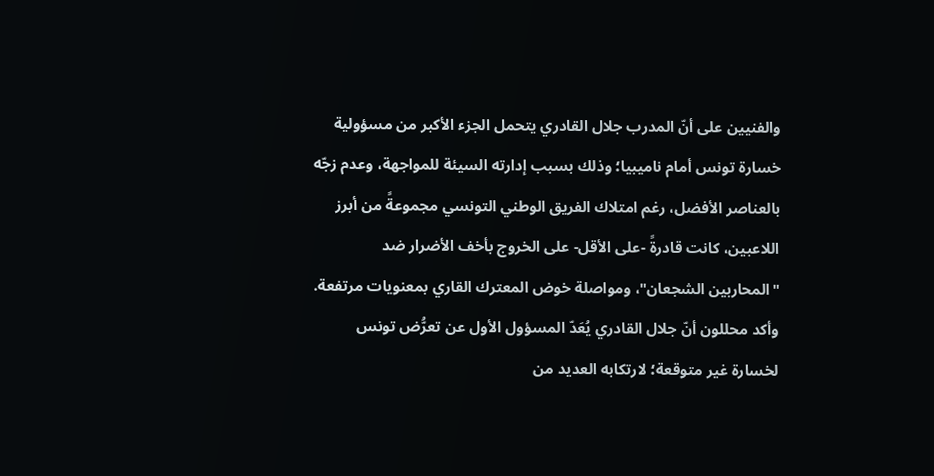والفنيين على أنّ المدرب جلال القادري يتحمل الجزء الأكبر من مسؤولية خسارة تونس أمام ناميبيا؛ وذلك بسبب إدارته السيئة للمواجهة، وعدم زجّه بالعناصر الأفضل، رغم امتلاك الفريق الوطني التونسي مجموعةً من أبرز اللاعبين، كانت قادرةً -على الأقل- على الخروج بأخف الأضرار ضد "المحاربين الشجعان"، ومواصلة خوض المعترك القاري بمعنويات مرتفعة.
وأكد محللون أنّ جلال القادري يُعَدّ المسؤول الأول عن تعرُّض تونس لخسارة غير متوقعة؛ لارتكابه العديد من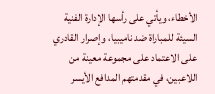الأخطاء، ويأتي على رأسها الإدارة الفنية السيئة للمباراة ضد ناميبيا، وإصرار القادري على الاعتماد على مجموعة معينة من اللاعبين، في مقدمتهم المدافع الأيسر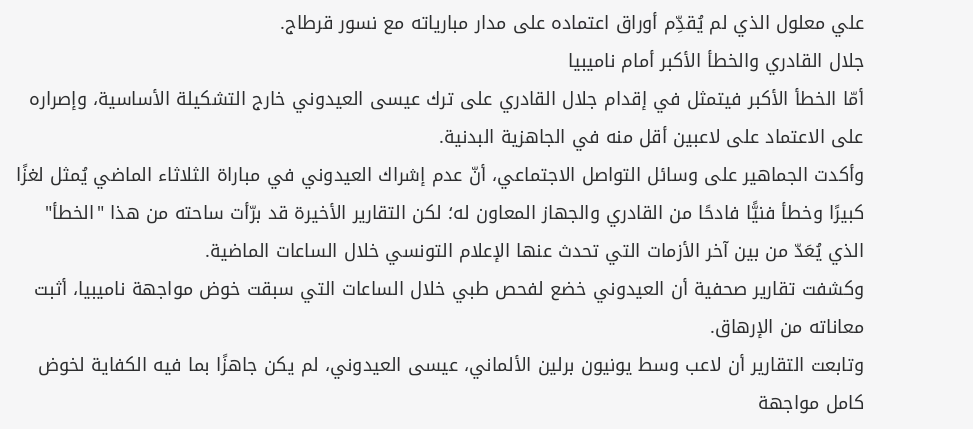علي معلول الذي لم يُقدِّم أوراق اعتماده على مدار مبارياته مع نسور قرطاج.
جلال القادري والخطأ الأكبر أمام ناميبيا
أمّا الخطأ الأكبر فيتمثل في إقدام جلال القادري على ترك عيسى العيدوني خارج التشكيلة الأساسية، وإصراره على الاعتماد على لاعبين أقل منه في الجاهزية البدنية.
وأكدت الجماهير على وسائل التواصل الاجتماعي، أنّ عدم إشراك العيدوني في مباراة الثلاثاء الماضي يُمثل لغزًا كبيرًا وخطأ فنيًّا فادحًا من القادري والجهاز المعاون له؛ لكن التقارير الأخيرة قد برّأت ساحته من هذا "الخطأ" الذي يُعَدّ من بين آخر الأزمات التي تحدث عنها الإعلام التونسي خلال الساعات الماضية.
وكشفت تقارير صحفية أن العيدوني خضع لفحص طبي خلال الساعات التي سبقت خوض مواجهة ناميبيا، أثبت معاناته من الإرهاق.
وتابعت التقارير أن لاعب وسط يونيون برلين الألماني، عيسى العيدوني، لم يكن جاهزًا بما فيه الكفاية لخوض كامل مواجهة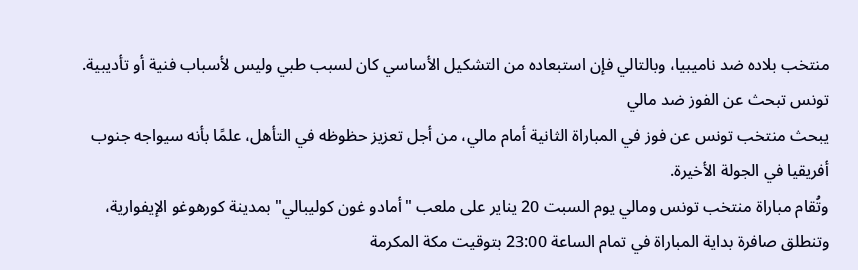منتخب بلاده ضد ناميبيا، وبالتالي فإن استبعاده من التشكيل الأساسي كان لسبب طبي وليس لأسباب فنية أو تأديبية.
تونس تبحث عن الفوز ضد مالي
يبحث منتخب تونس عن فوز في المباراة الثانية أمام مالي، من أجل تعزيز حظوظه في التأهل، علمًا بأنه سيواجه جنوب أفريقيا في الجولة الأخيرة.
وتُقام مباراة منتخب تونس ومالي يوم السبت 20 يناير على ملعب "أمادو غون كوليبالي" بمدينة كورهوغو الإيفوارية، وتنطلق صافرة بداية المباراة في تمام الساعة 23:00 بتوقيت مكة المكرمة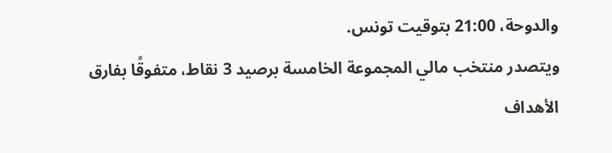والدوحة، 21:00 بتوقيت تونس.
ويتصدر منتخب مالي المجموعة الخامسة برصيد 3 نقاط، متفوقًا بفارق الأهداف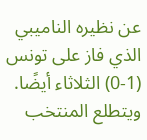عن نظيره الناميبي الذي فاز على تونس (1-0) الثلاثاء أيضًا.
ويتطلع المنتخب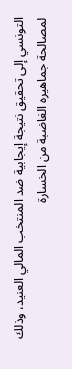التونسي إلى تحقيق نتيجة إيجابية ضد المنتخب المالي العنيد، وذلك لمصالحة جماهيره الغاضبة من الخسارة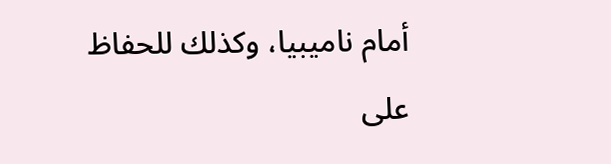أمام ناميبيا، وكذلك للحفاظ على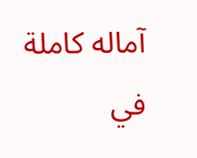آماله كاملة في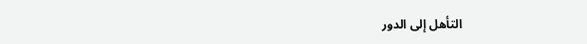التأهل إلى الدور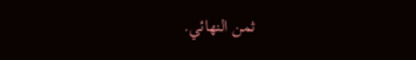ثمن النهائي.